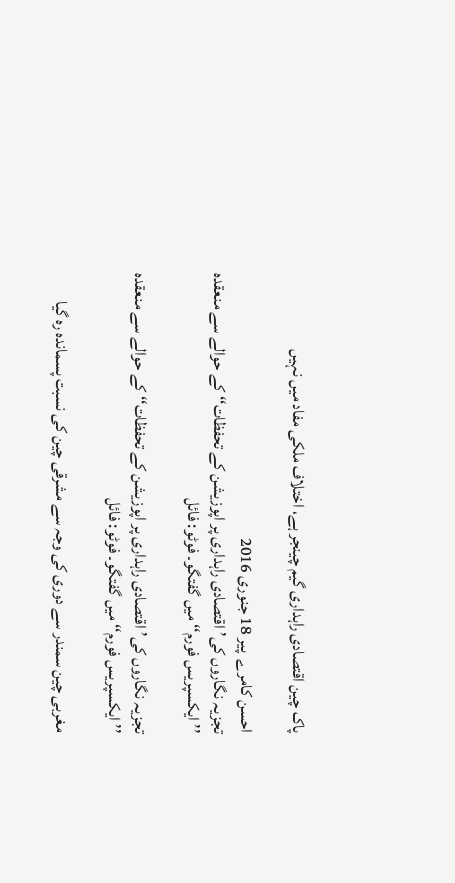پاک چین اقتصادی راہداری گیم چینجر ہے، اختلاف ملکی مفاد میں نہیں

احسن کامرے  پير 18 جنوری 2016
تجزیہ نگاروں کی’اقتصادی راہداری پر اپوزیشن کے تحفظات‘‘ کے حوالے سے منعقدہ ’’ایکسپریس فورم‘‘ میں گفتگو۔ فوٹو: فائل

تجزیہ نگاروں کی’اقتصادی راہداری پر اپوزیشن کے تحفظات‘‘ کے حوالے سے منعقدہ ’’ایکسپریس فورم‘‘ میں گفتگو۔ فوٹو: فائل

مغربی چین سمندر سے دوری کی وجہ سے مشرقی چین کی نسبت پسماندہ رہ گیا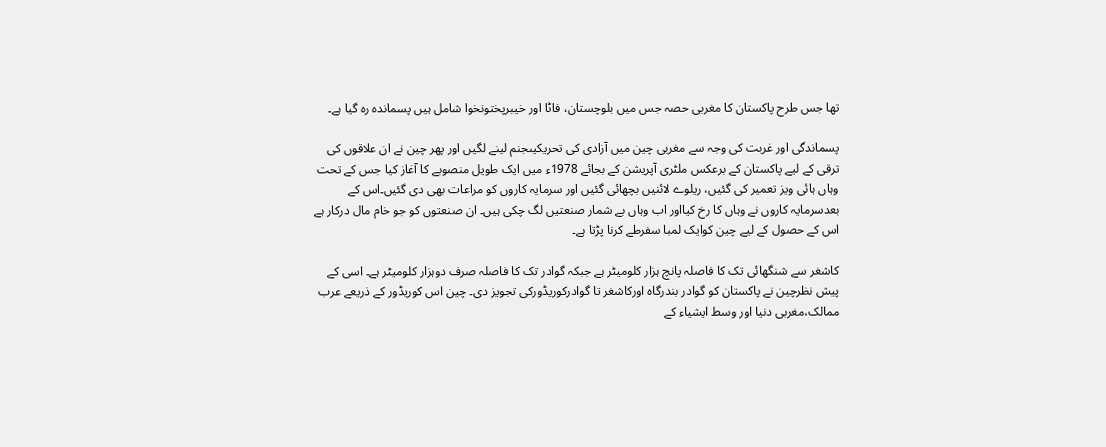تھا جس طرح پاکستان کا مغربی حصہ جس میں بلوچستان، فاٹا اور خیبرپختونخوا شامل ہیں پسماندہ رہ گیا ہے۔

پسماندگی اور غربت کی وجہ سے مغربی چین میں آزادی کی تحریکیںجنم لینے لگیں اور پھر چین نے ان علاقوں کی ترقی کے لیے پاکستان کے برعکس ملٹری آپریشن کے بجائے 1978ء میں ایک طویل منصوبے کا آغاز کیا جس کے تحت وہاں ہائی ویز تعمیر کی گئیں، ریلوے لائنیں بچھائی گئیں اور سرمایہ کاروں کو مراعات بھی دی گئیں۔اس کے بعدسرمایہ کاروں نے وہاں کا رخ کیااور اب وہاں بے شمار صنعتیں لگ چکی ہیں۔ ان صنعتوں کو جو خام مال درکار ہے اس کے حصول کے لیے چین کوایک لمبا سفرطے کرنا پڑتا ہے۔

کاشغر سے شنگھائی تک کا فاصلہ پانچ ہزار کلومیٹر ہے جبکہ گوادر تک کا فاصلہ صرف دوہزار کلومیٹر ہے۔ اسی کے پیش نظرچین نے پاکستان کو گوادر بندرگاہ اورکاشغر تا گوادرکوریڈورکی تجویز دی۔ چین اس کوریڈور کے ذریعے عرب ممالک،مغربی دنیا اور وسط ایشیاء کے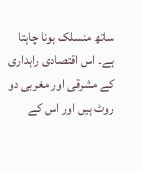ساتھ منسلک ہونا چاہتا ہے۔ اس اقتصادی راہداری کے مشرقی اور مغربی دو روٹ ہیں اور اس کے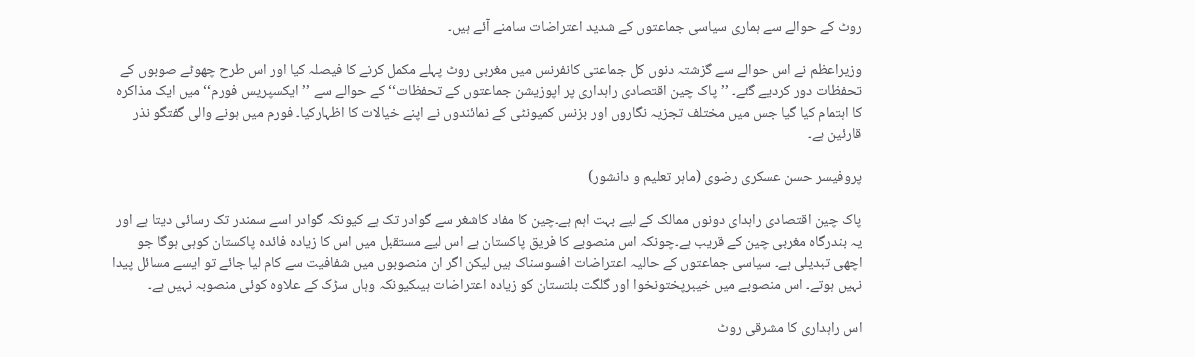روٹ کے حوالے سے ہماری سیاسی جماعتوں کے شدید اعتراضات سامنے آئے ہیں۔

وزیراعظم نے اس حوالے سے گزشتہ دنوں کل جماعتی کانفرنس میں مغربی روٹ پہلے مکمل کرنے کا فیصلہ کیا اور اس طرح چھوٹے صوبوں کے تحفظات دور کردیے گئے۔ ’’پاک چین اقتصادی راہداری پر اپوزیشن جماعتوں کے تحفظات‘‘ کے حوالے سے ’’ایکسپریس فورم‘‘ میں ایک مذاکرہ کا اہتمام کیا گیا جس میں مختلف تجزیہ نگاروں اور بزنس کمیونٹی کے نمائندوں نے اپنے خیالات کا اظہارکیا۔ فورم میں ہونے والی گفتگو نذر قارئین ہے۔

پروفیسر حسن عسکری رضوی (ماہر تعلیم و دانشور)

پاک چین اقتصادی راہدای دونوں ممالک کے لیے بہت اہم ہے۔چین کا مفاد کاشغر سے گوادر تک ہے کیونکہ گوادر اسے سمندر تک رسائی دیتا ہے اور یہ بندرگاہ مغربی چین کے قریب ہے۔چونکہ اس منصوبے کا فریق پاکستان ہے اس لیے مستقبل میں اس کا زیادہ فائدہ پاکستان کوہی ہوگا جو اچھی تبدیلی ہے۔ سیاسی جماعتوں کے حالیہ اعتراضات افسوسناک ہیں لیکن اگر ان منصوبوں میں شفافیت سے کام لیا جائے تو ایسے مسائل پیدا نہیں ہوتے۔ اس منصوبے میں خیبرپختونخوا اور گلگت بلتستان کو زیادہ اعتراضات ہیںکیونکہ وہاں سڑک کے علاوہ کوئی منصوبہ نہیں ہے۔

اس راہداری کا مشرقی روٹ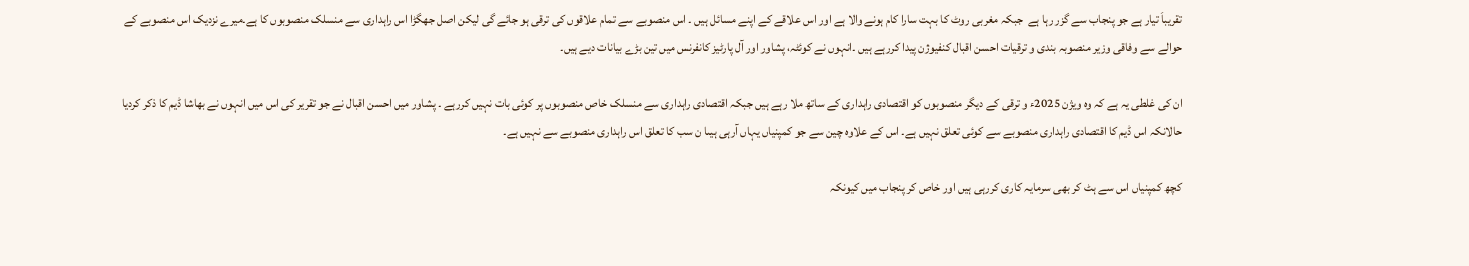تقریباَ تیار ہے جو پنجاب سے گزر رہا ہے  جبکہ مغربی روٹ کا بہت سارا کام ہونے والا ہے اور اس علاقے کے اپنے مسائل ہیں ۔ اس منصوبے سے تمام علاقوں کی ترقی ہو جائے گی لیکن اصل جھگڑا اس راہداری سے منسلک منصوبوں کا ہے۔میرے نزدیک اس منصوبے کے حوالے سے وفاقی وزیر منصوبہ بندی و ترقیات احسن اقبال کنفیوژن پیدا کررہے ہیں ۔انہوں نے کوئٹہ، پشاور اور آل پارٹیز کانفرنس میں تین بڑے بیانات دیے ہیں۔

ان کی غلطی یہ ہے کہ وہ ویژن 2025ء و ترقی کے دیگر منصوبوں کو اقتصادی راہداری کے ساتھ ملا رہے ہیں جبکہ اقتصادی راہداری سے منسلک خاص منصوبوں پر کوئی بات نہیں کررہے ۔ پشاور میں احسن اقبال نے جو تقریر کی اس میں انہوں نے بھاشا ڈیم کا ذکر کردیا حالانکہ اس ڈیم کا اقتصادی راہداری منصوبے سے کوئی تعلق نہیں ہے۔ اس کے علاوہ چین سے جو کمپنیاں یہاں آرہی ہیںا ن سب کا تعلق اس راہداری منصوبے سے نہیں ہے۔

کچھ کمپنیاں اس سے ہٹ کر بھی سرمایہ کاری کررہی ہیں اور خاص کر پنجاب میں کیونکہ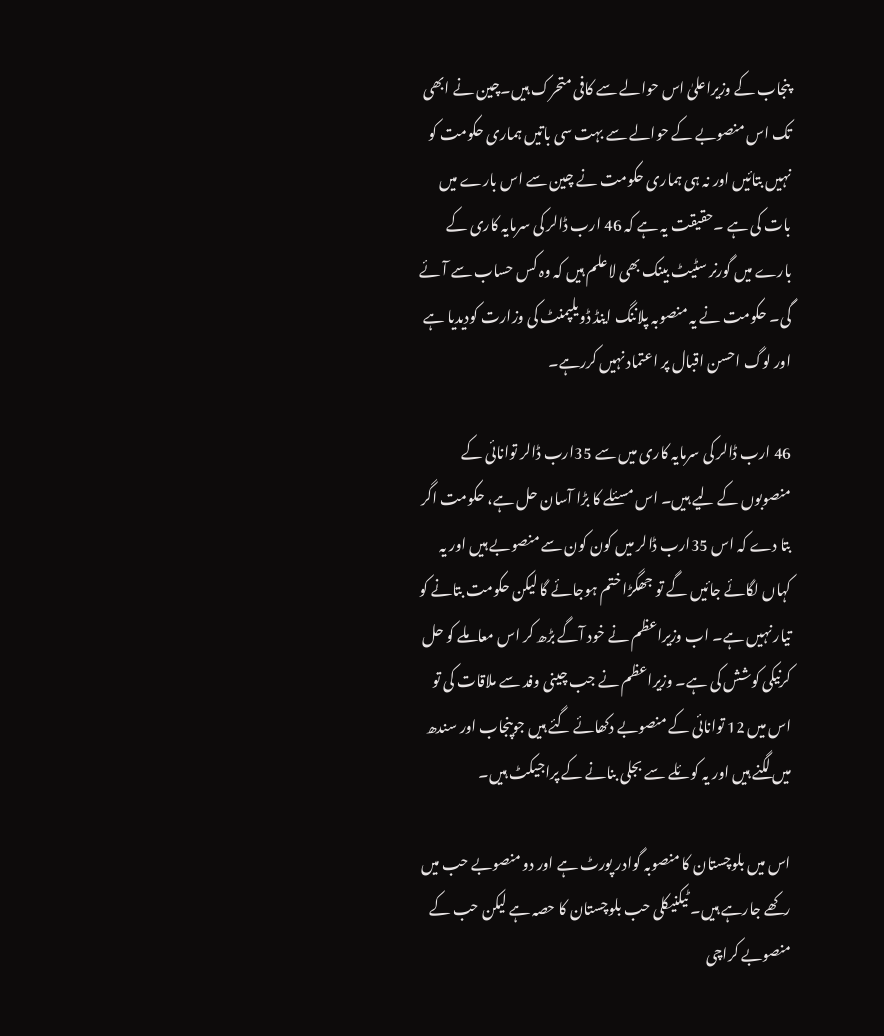پنجاب کے وزیراعلیٰ اس حوالے سے کافی متحرک ہیں۔چین نے ابھی تک اس منصوبے کے حوالے سے بہت سی باتیں ہماری حکومت کو نہیں بتائیں اور نہ ہی ہماری حکومت نے چین سے اس بارے میں بات کی ہے ۔حقیقت یہ ہے کہ 46 ارب ڈالر کی سرمایہ کاری کے بارے میں گورنر سٹیٹ بینک بھی لاعلم ہیں کہ وہ کس حساب سے آئے گی۔ حکومت نے یہ منصوبہ پلاننگ اینڈ ڈویلپمنٹ کی وزارت کودیدیا ہے اور لوگ احسن اقبال پر اعتماد نہیں کررہے۔

46 ارب ڈالر کی سرمایہ کاری میں سے 35ارب ڈالر توانائی کے منصوبوں کے لیے ہیں۔ اس مسئلے کا بڑا آسان حل ہے، حکومت اگر بتا دے کہ اس 35ارب ڈالر میں کون کون سے منصوبے ہیں اور یہ کہاں لگائے جائیں گے تو جھگڑا ختم ہوجائے گا لیکن حکومت بتانے کو تیار نہیں ہے۔ اب وزیراعظم نے خود آگے بڑھ کر اس معاملے کو حل کرنیکی کوشش کی ہے۔ وزیراعظم نے جب چینی وفد سے ملاقات کی تو اس میں 12 توانائی کے منصوبے دکھائے گئے ہیں جوپنجاب اور سندھ میں لگنے ہیں اور یہ کوئلے سے بجلی بنانے کے پراجیکٹ ہیں۔

اس میں بلوچستان کا منصوبہ گوادر پورٹ ہے اور دو منصوبے حب میں رکھے جارہے ہیں۔ ٹیکنیکلی حب بلوچستان کا حصہ ہے لیکن حب کے منصوبے کراچی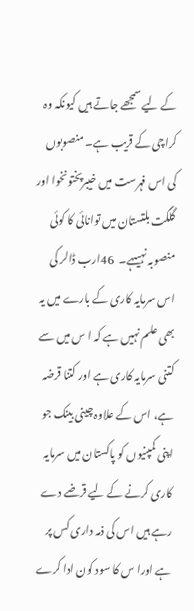کے لیے سمجھے جاتے ہیں کیونکہ وہ کراچی کے قریب ہے۔ منصوبوں کی اس فہرست میں خیبرپختونخوا اور گلگت بلتستان میں توانائی کا کوئی منصوبہ نہیںہے۔  46ارب ڈالر کی اس سرمایہ کاری کے بارے میں یہ بھی علم نہیں ہے کہ ا س میں سے کتنی سرمایہ کاری ہے اور کتنا قرضہ ہے، اس کے علاوہ چینی بینک جو اپنی کمپنیوں کو پاکستان میں سرمایہ کاری کرنے کے لیے قرضے دے رہے ہیں اس کی ذمہ داری کس پر ہے اورا س کا سود کون ادا کرے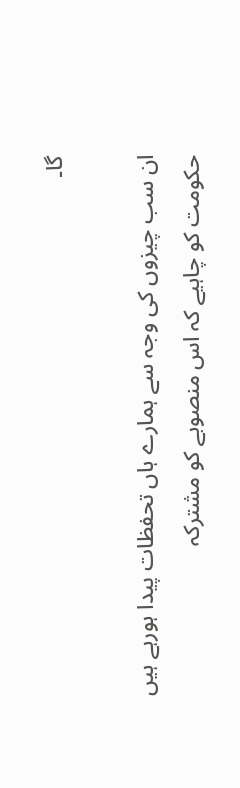گا۔

ان سب چیزوں کی وجہ سے ہمارے ہاں تحفظات پیدا ہورہے ہیں حکومت کو چاہیے کہ اس منصوبے کو مشترکہ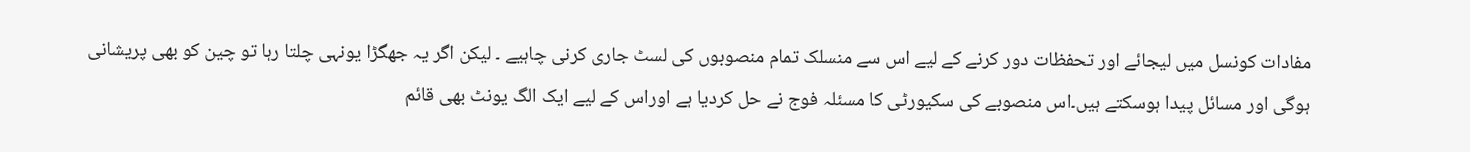مفادات کونسل میں لیجائے اور تحفظات دور کرنے کے لیے اس سے منسلک تمام منصوبوں کی لسٹ جاری کرنی چاہیے ۔ لیکن اگر یہ جھگڑا یونہی چلتا رہا تو چین کو بھی پریشانی ہوگی اور مسائل پیدا ہوسکتے ہیں۔اس منصوبے کی سکیورٹی کا مسئلہ فوج نے حل کردیا ہے اوراس کے لیے ایک الگ یونٹ بھی قائم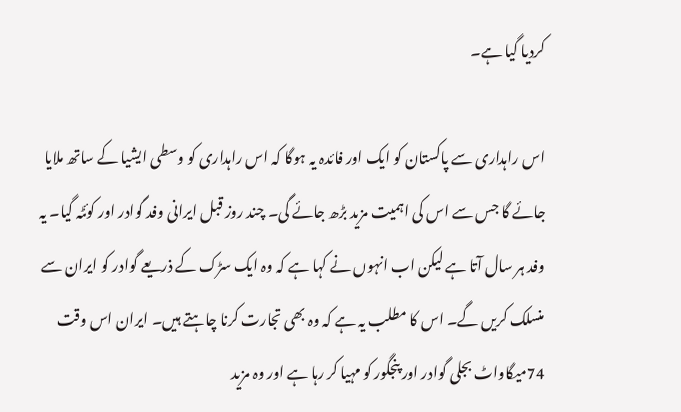کردیا گیا ہے۔

اس راہداری سے پاکستان کو ایک اور فائدہ یہ ہوگا کہ اس راہداری کو وسطی ایشیا کے ساتھ ملایا جائے گا جس سے اس کی اہمیت مزید بڑھ جائے گی۔ چند روز قبل ایرانی وفد گوادر اور کوئٹہ گیا۔ یہ وفد ہر سال آتا ہے لیکن اب انہوں نے کہا ہے کہ وہ ایک سڑک کے ذریعے گوادر کو ایران سے منسلک کریں گے۔ اس کا مطلب یہ ہے کہ وہ بھی تجارت کرنا چاہتے ہیں۔ ایران اس وقت 74میگاواٹ بجلی گوادر اور پنجگور کو مہیا کر رہا ہے اور وہ مزید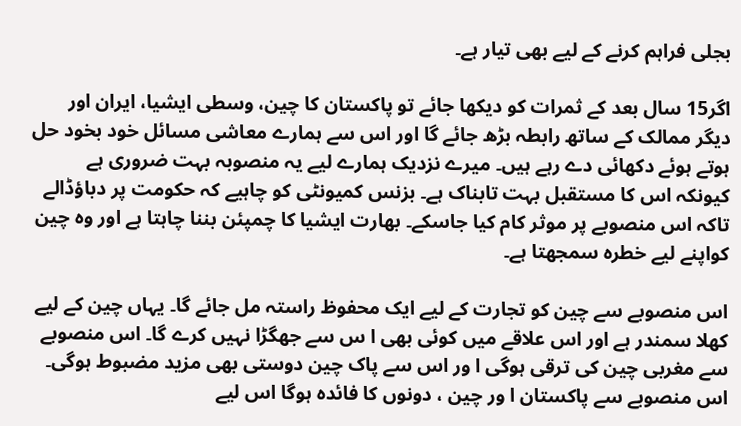بجلی فراہم کرنے کے لیے بھی تیار ہے۔

اگر15 سال بعد کے ثمرات کو دیکھا جائے تو پاکستان کا چین، وسطی ایشیا، ایران اور دیگر ممالک کے ساتھ رابطہ بڑھ جائے گا اور اس سے ہمارے معاشی مسائل خود بخود حل ہوتے ہوئے دکھائی دے رہے ہیں۔ میرے نزدیک ہمارے لیے یہ منصوبہ بہت ضروری ہے کیونکہ اس کا مستقبل بہت تابناک ہے۔ بزنس کمیونٹی کو چاہیے کہ حکومت پر دباؤڈالے تاکہ اس منصوبے پر موثر کام کیا جاسکے۔ بھارت ایشیا کا چمپئن بننا چاہتا ہے اور وہ چین کواپنے لیے خطرہ سمجھتا ہے۔

اس منصوبے سے چین کو تجارت کے لیے ایک محفوظ راستہ مل جائے گا۔ یہاں چین کے لیے کھلا سمندر ہے اور اس علاقے میں کوئی بھی ا س سے جھگڑا نہیں کرے گا۔ اس منصوبے سے مغربی چین کی ترقی ہوگی ا ور اس سے پاک چین دوستی بھی مزید مضبوط ہوگی۔ اس منصوبے سے پاکستان ا ور چین ، دونوں کا فائدہ ہوگا اس لیے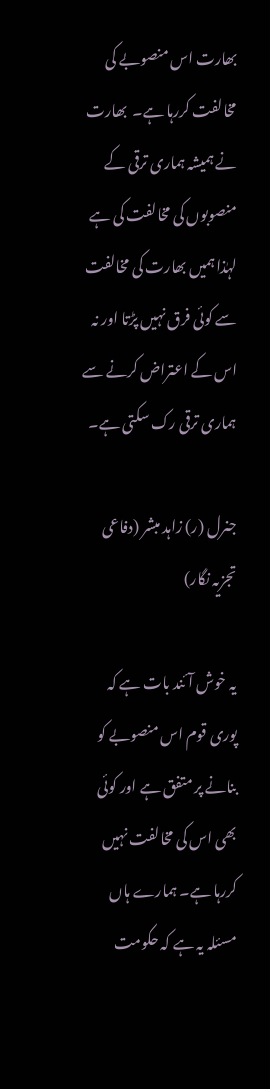بھارت اس منصوبے کی مخالفت کررہا ہے۔  بھارت نے ہمیشہ ہماری ترقی کے منصوبوں کی مخالفت کی ہے لہٰذا ہمیں بھارت کی مخالفت سے کوئی فرق نہیں پڑتا اور نہ اس کے اعتراض کرنے سے ہماری ترقی رک سکتی ہے۔

جنرل (ر) زاہد مبشر (دفاعی تجزیہ نگار)

یہ خوش آئند بات ہے کہ پوری قوم اس منصوبے کو بنانے پر متفق ہے اور کوئی بھی اس کی مخالفت نہیں کررہا ہے۔ ہمارے ہاں مسئلہ یہ ہے کہ حکومت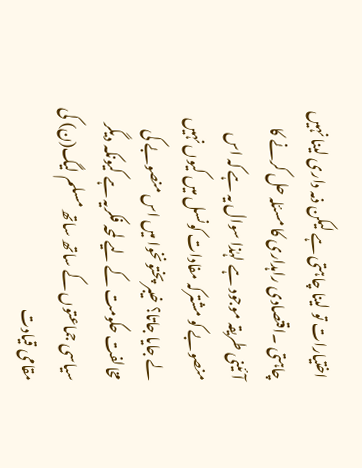اختیارات تو لینا چاہتی ہے لیکن ذمہ داری لینا نہیں چاہتی ۔اقتصادی راہداری کا مسئلہ حل کرنے کا آئینی طریقہ موجود ہے لہٰذا سوال یہ ہے کہ اس منصوبے کو مشترکہ مفادات کونسل میں کیوں نہیں لے جایا جاتا؟ خیبر پختونخوا میں اس منصوبے کی مخالفت حکومت کے لیے لمحہ فکریہ ہے کیونکہ دیگر سیاسی جماعتوں کے ساتھ ساتھ مسلم لیگ(ن) کی مقامی قیادت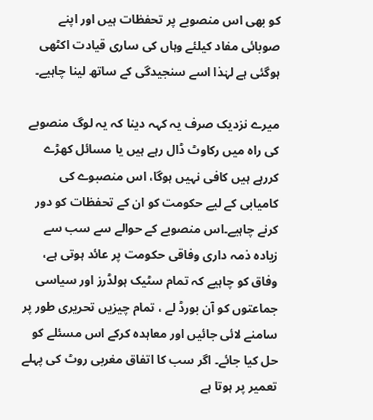کو بھی اس منصوبے پر تحفظات ہیں اور اپنے صوبائی مفاد کیلئے وہاں کی ساری قیادت اکٹھی ہوگئی ہے لہٰذا اسے سنجیدگی کے ساتھ لینا چاہیے۔

میرے نزدیک صرف یہ کہہ دینا کہ یہ لوگ منصوبے کی راہ میں رکاوٹ ڈال رہے ہیں یا مسائل کھڑے کررہے ہیں کافی نہیں ہوگا، اس منصبوے کی کامیابی کے لیے حکومت کو ان کے تحفظات کو دور کرنے چاہیے۔اس منصوبے کے حوالے سے سب سے زیادہ ذمہ داری وفاقی حکومت پر عائد ہوتی ہے، وفاق کو چاہیے کہ تمام سٹیک ہولڈرز اور سیاسی جماعتوں کو آن بورڈ لے ، تمام چیزیں تحریری طور پر سامنے لائی جائیں اور معاہدہ کرکے اس مسئلے کو حل کیا جائے۔ اگر سب کا اتفاق مغربی روٹ کی پہلے تعمیر پر ہوتا ہے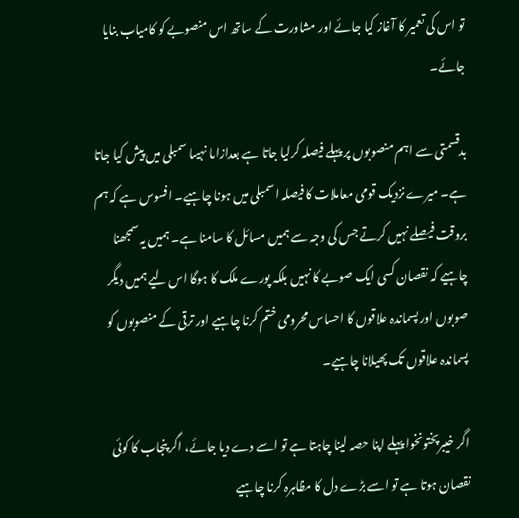تو اس کی تعمیر کا آغاز کیا جائے اور مشاورت کے ساتھ اس منصوبے کو کامیاب بنایا جائے۔

بدقسمتی سے اہم منصوبوں پر پہلے فیصلہ کرلیا جاتا ہے بعدازاںا نہیںا سمبلی میں پیش کیا جاتا ہے۔ میرے نزدیک قومی معاملات کا فیصلہ اسمبلی میں ہونا چاہیے۔ افسوس ہے کہ ہم بروقت فیصلے نہیں کرتے جس کی وجہ سے ہمیں مسائل کا سامنا ہے۔ ہمیں یہ سمجھنا چاہیے کہ نقصان کسی ایک صوبے کا نہیں بلکہ پورے ملک کا ہوگا اس لیے ہمیں دیگر صوبوں اور پسماندہ علاقوں کا احساس محرومی ختم کرنا چاہیے اور ترقی کے منصوبوں کو پسماندہ علاقوں تک پھیلانا چاہیے۔

اگر خیبرپختونخوا پہلے اپنا حصہ لینا چاہتا ہے تو اسے دے دیا جائے، اگر پنجاب کا کوئی نقصان ہوتا ہے تو اسے بڑے دل کا مظاہرہ کرنا چاہیے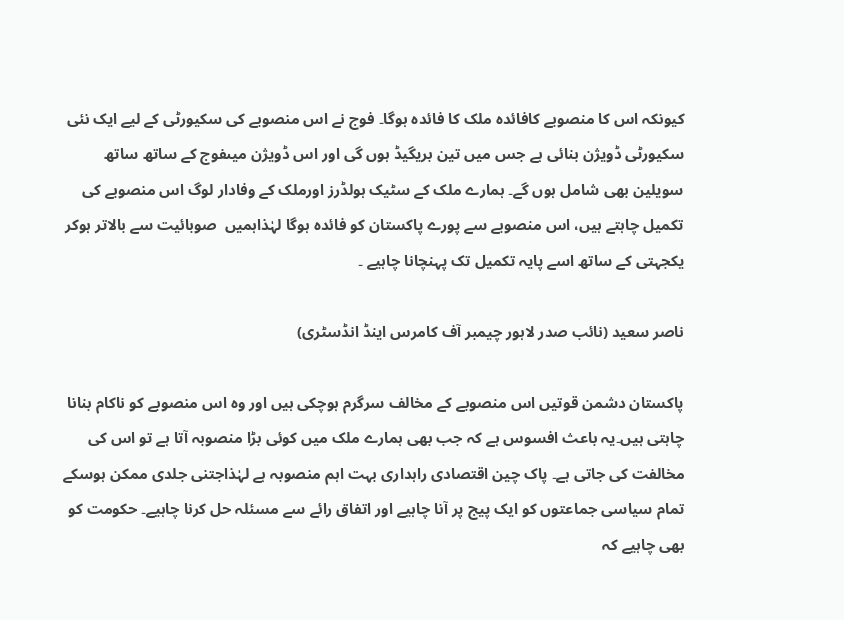کیونکہ اس کا منصوبے کافائدہ ملک کا فائدہ ہوگا۔ فوج نے اس منصوبے کی سکیورٹی کے لیے ایک نئی سکیورٹی ڈویژن بنائی ہے جس میں تین بریگیڈ ہوں گی اور اس ڈویژن میںفوج کے ساتھ ساتھ سویلین بھی شامل ہوں گے۔ ہمارے ملک کے سٹیک ہولڈرز اورملک کے وفادار لوگ اس منصوبے کی تکمیل چاہتے ہیں، اس منصوبے سے پورے پاکستان کو فائدہ ہوگا لہٰذاہمیں  صوبائیت سے بالاتر ہوکر یکجہتی کے ساتھ اسے پایہ تکمیل تک پہنچانا چاہیے ۔

ناصر سعید (نائب صدر لاہور چیمبر آف کامرس اینڈ انڈسٹری)

پاکستان دشمن قوتیں اس منصوبے کے مخالف سرگرم ہوچکی ہیں اور وہ اس منصوبے کو ناکام بنانا چاہتی ہیں۔یہ باعث افسوس ہے کہ جب بھی ہمارے ملک میں کوئی بڑا منصوبہ آتا ہے تو اس کی مخالفت کی جاتی ہے۔ پاک چین اقتصادی راہداری بہت اہم منصوبہ ہے لہٰذاجتنی جلدی ممکن ہوسکے تمام سیاسی جماعتوں کو ایک پیج پر آنا چاہیے اور اتفاق رائے سے مسئلہ حل کرنا چاہیے۔ حکومت کو بھی چاہیے کہ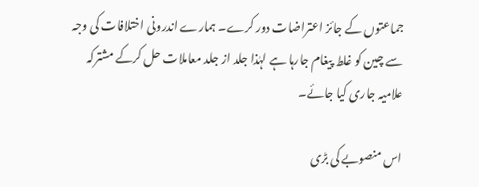جماعتوں کے جائز اعتراضات دور کرے۔ ہمارے اندرونی اختلافات کی وجہ سے چین کو غلط پیغام جارہا ہے لہٰذا جلد از جلد معاملات حل کرکے مشترکہ علامیہ جاری کیا جائے۔

اس منصوبے کی بڑی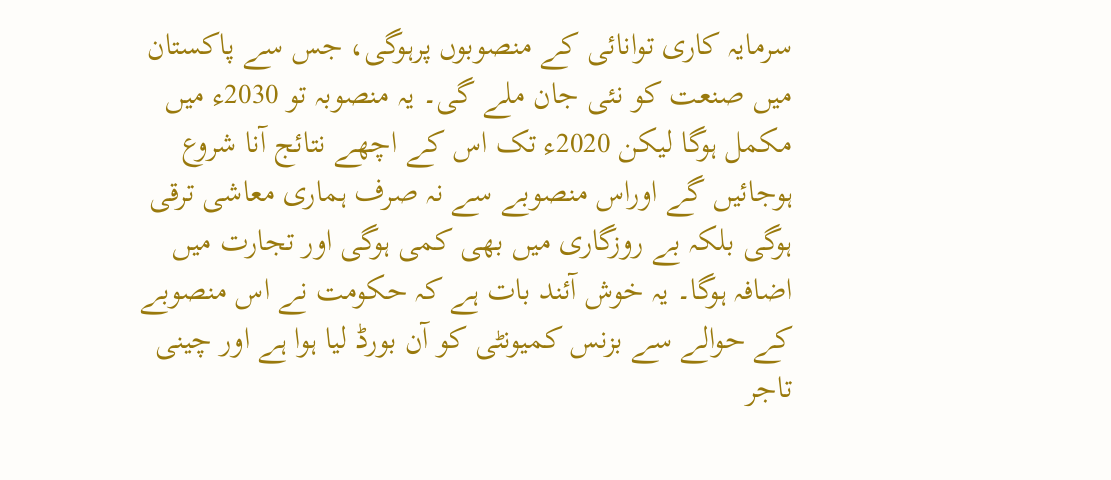سرمایہ کاری توانائی کے منصوبوں پرہوگی، جس سے پاکستان میں صنعت کو نئی جان ملے گی۔ یہ منصوبہ تو 2030ء میں مکمل ہوگا لیکن 2020ء تک اس کے اچھے نتائج آنا شروع ہوجائیں گے اوراس منصوبے سے نہ صرف ہماری معاشی ترقی ہوگی بلکہ بے روزگاری میں بھی کمی ہوگی اور تجارت میں اضافہ ہوگا۔ یہ خوش آئند بات ہے کہ حکومت نے اس منصوبے کے حوالے سے بزنس کمیونٹی کو آن بورڈ لیا ہوا ہے اور چینی تاجر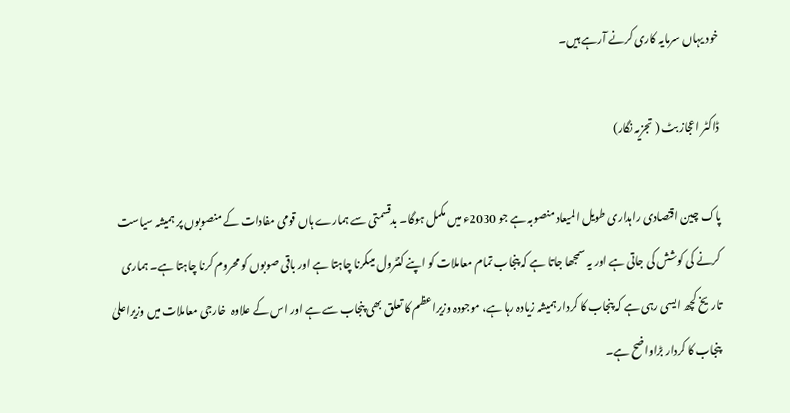خود یہاں سرمایہ کاری کرنے آرہے ہیں۔

ڈاکٹر اعجاز بٹ ( تجزیہ نگار)

پاک چین اقتصادی راہداری طویل المیعاد منصوبہ ہے جو 2030ء میں مکمل ہوگا۔ بدقسمتی سے ہمارے ہاں قومی مفادات کے منصوبوں پر ہمیشہ سیاست کرنے کی کوشش کی جاتی ہے اور یہ سمجھا جاتا ہے کہ پنجاب تمام معاملات کو اپنے کنٹرول میںکرنا چاہتا ہے اور باقی صوبوں کو محروم کرنا چاہتا ہے۔ ہماری تاریخ کچھ ایسی رہی ہے کہ پنجاب کا کردار ہمیشہ زیادہ رہا ہے، موجودہ وزیراعظم کا تعلق بھی پنجاب سے ہے اور اس کے علاوہ  خارجی معاملات میں وزیراعلیٰ پنجاب کا کردار بڑاواضح ہے۔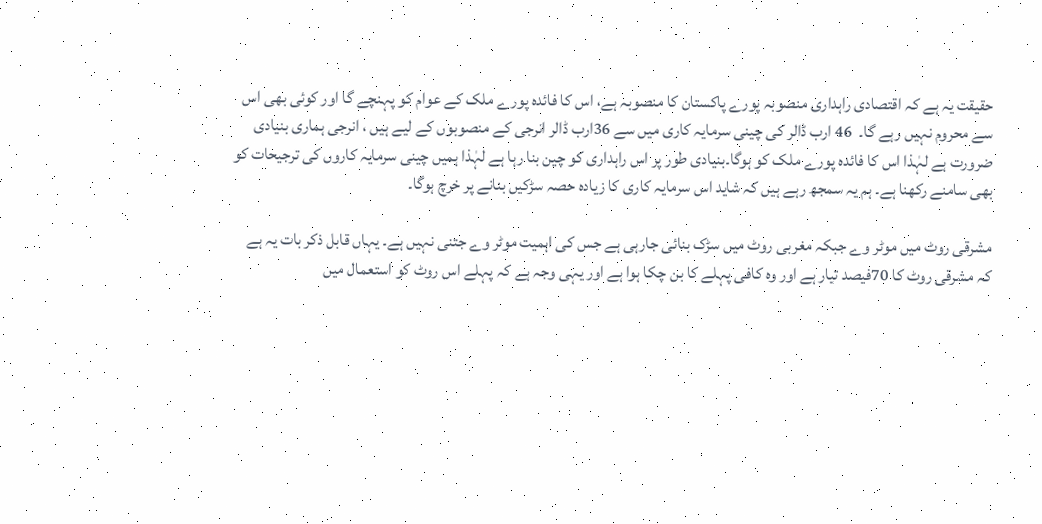حقیقت یہ ہے کہ اقتصادی راہداری منصوبہ پورے پاکستان کا منصوبہ ہے، اس کا فائدہ پورے ملک کے عوام کو پہنچے گا اور کوئی بھی اس سے محروم نہیں رہے گا۔  46 ارب ڈالر کی چینی سرمایہ کاری میں سے 36ارب ڈالر انرجی کے منصوبوں کے لیے ہیں ، انرجی ہماری بنیادی ضرورت ہے لہٰذا اس کا فائدہ پورے ملک کو ہوگا۔بنیادی طور پر اس راہداری کو چین بنا رہا ہے لہٰذا ہمیں چینی سرمایہ کاروں کی ترجیحات کو بھی سامنے رکھنا ہے۔ ہم یہ سمجھ رہے ہیں کہ شاید اس سرمایہ کاری کا زیادہ حصہ سڑکیں بنانے پر خرچ ہوگا۔

مشرقی روٹ میں موٹر وے جبکہ مغربی روٹ میں سڑک بنائی جارہی ہے جس کی اہمیت موٹر وے جتنی نہیں ہے۔ یہاں قابل ذکر بات یہ ہے کہ مشرقی روٹ کا 70فیصد تیار ہے اور وہ کافی پہلے کا بن چکا ہوا ہے اور یہی وجہ ہے کہ پہلے اس روٹ کو استعمال میں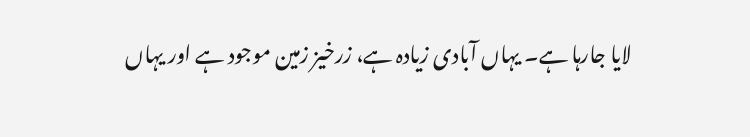لایا جارہا ہے۔ یہاں آبادی زیادہ ہے، زرخیز زمین موجود ہے اور یہاں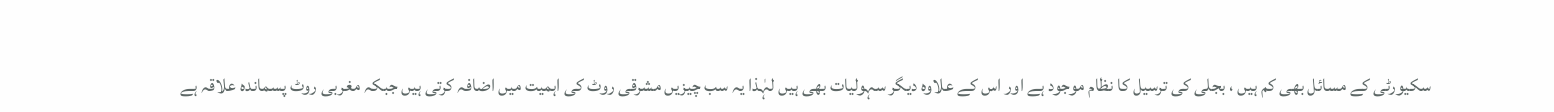سکیورٹی کے مسائل بھی کم ہیں ، بجلی کی ترسیل کا نظام موجود ہے اور اس کے علاوہ دیگر سہولیات بھی ہیں لہٰذا یہ سب چیزیں مشرقی روٹ کی اہمیت میں اضافہ کرتی ہیں جبکہ مغربی روٹ پسماندہ علاقہ ہے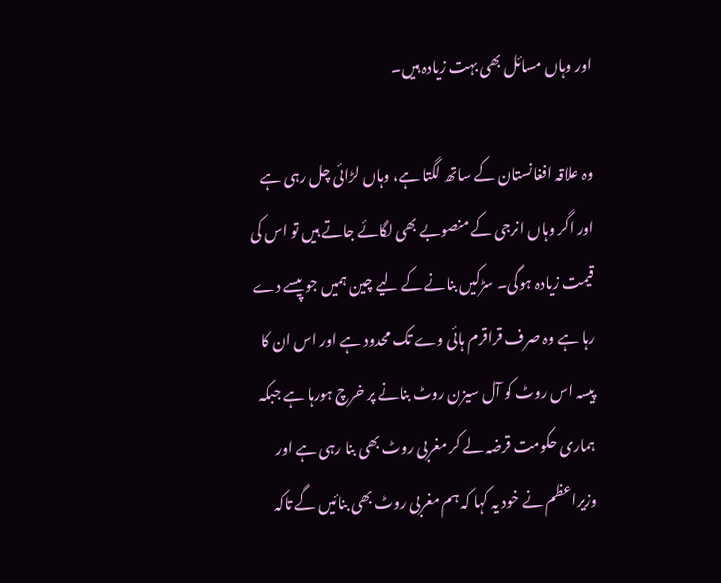اور وہاں مسائل بھی بہت زیادہ ہیں۔

وہ علاقہ افغانستان کے ساتھ لگتا ہے، وہاں لڑائی چل رہی ہے اور اگر وہاں انرجی کے منصوبے بھی لگائے جاتے ہیں تو اس کی قیمت زیادہ ہوگی۔ سڑکیں بنانے کے لیے چین ہمیں جو پیسے دے رہا ہے وہ صرف قراقرم ہائی وے تک محدود ہے اور اس ان کا پیسہ اس روٹ کو آل سیزن روٹ بنانے پر خرچ ہورہا ہے جبکہ ہماری حکومت قرضہ لے کر مغربی روٹ بھی بنا رہی ہے اور وزیراعظم نے خود یہ کہا کہ ہم مغربی روٹ بھی بنائیں گے تاکہ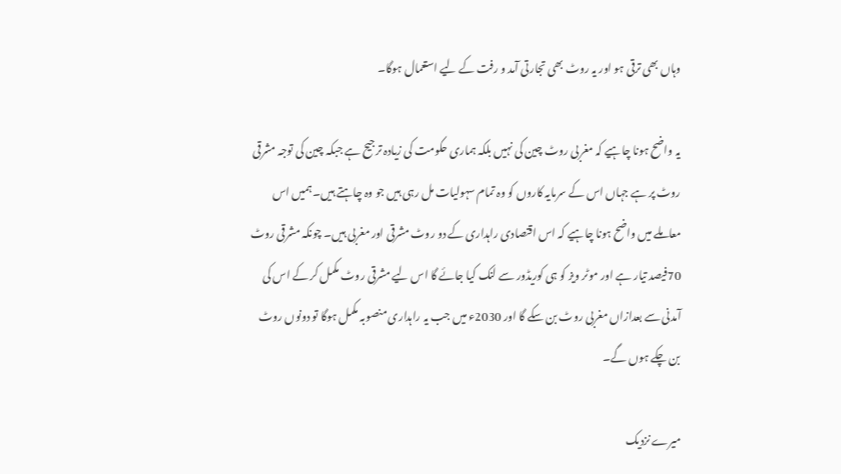وہاں بھی ترقی ہو اور یہ روٹ بھی تجارتی آمد و رفت کے لیے استعمال ہوگا۔

یہ واضح ہونا چاہیے کہ مغربی روٹ چین کی نہیں بلکہ ہماری حکومت کی زیادہ ترجیح ہے جبکہ چین کی توجہ مشرقی روٹ پر ہے جہاں اس کے سرمایہ کاروں کو وہ تمام سہولیات مل رہی ہیں جو وہ چاہتے ہیں۔ ہمیں اس معاملے میں واضح ہونا چاہیے کہ اس اقتصادی راہداری کے دو روٹ مشرقی اور مغربی ہیں۔ چونکہ مشرقی روٹ 70فیصد تیار ہے اور موٹر ویز کو ہی کوریڈور سے لنک کیا جائے گا اس لیے مشرقی روٹ مکمل کر کے اس کی آمدنی سے بعدازاں مغربی روٹ بن سکے گا اور 2030ء میں جب یہ راہداری منصوبہ مکمل ہوگا تو دونوں روٹ بن چکے ہوں گے۔

میرے نزدیک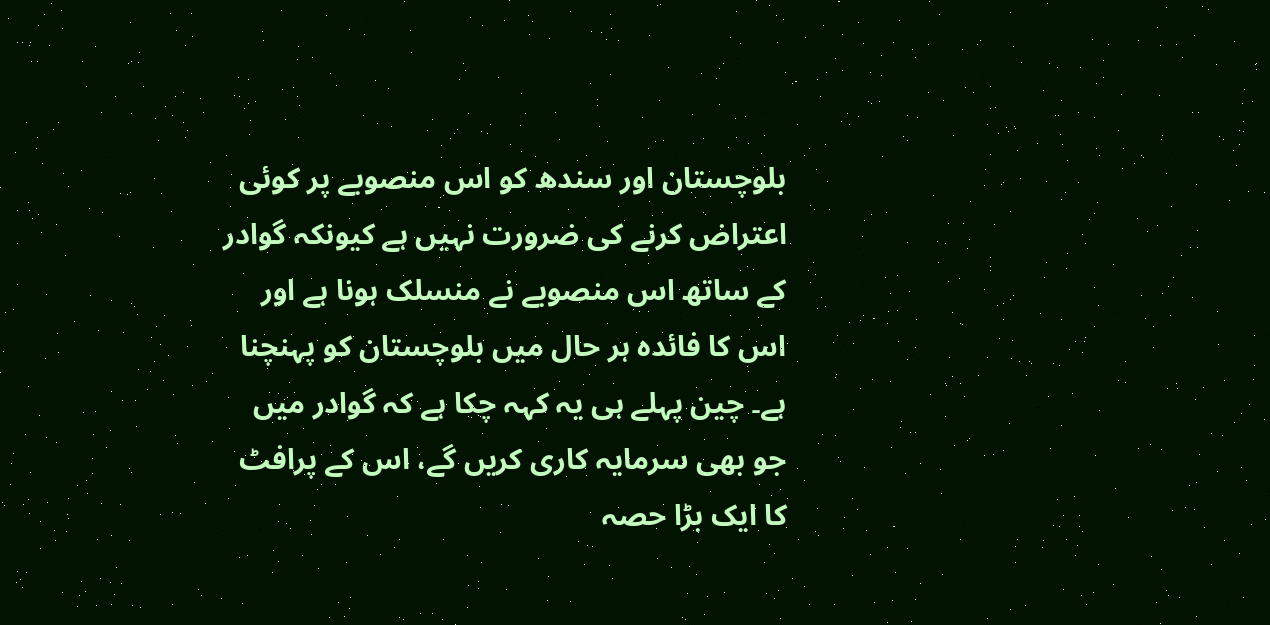بلوچستان اور سندھ کو اس منصوبے پر کوئی اعتراض کرنے کی ضرورت نہیں ہے کیونکہ گوادر کے ساتھ اس منصوبے نے منسلک ہونا ہے اور اس کا فائدہ ہر حال میں بلوچستان کو پہنچنا ہے۔ چین پہلے ہی یہ کہہ چکا ہے کہ گوادر میں جو بھی سرمایہ کاری کریں گے، اس کے پرافٹ کا ایک بڑا حصہ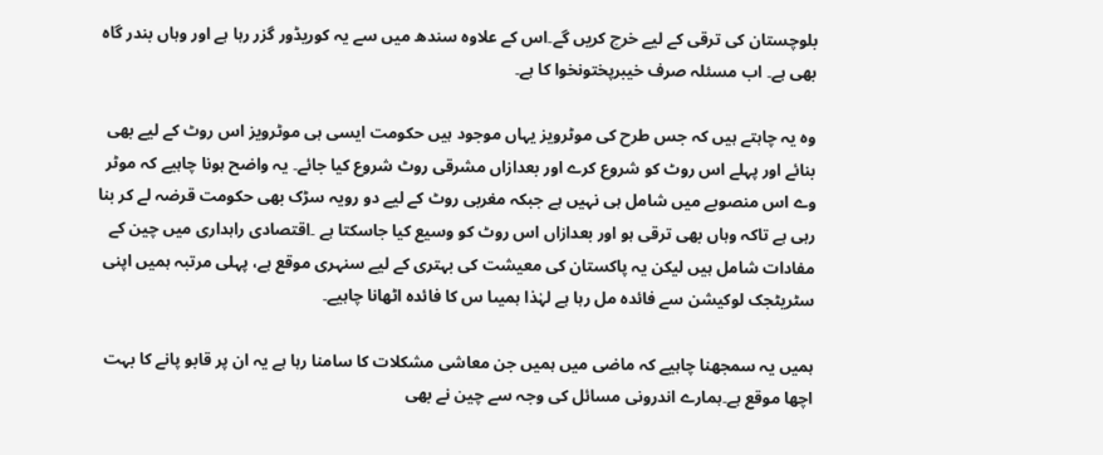بلوچستان کی ترقی کے لیے خرچ کریں گے۔اس کے علاوہ سندھ میں سے یہ کوریڈور گزر رہا ہے اور وہاں بندر گاہ بھی ہے۔ اب مسئلہ صرف خیبرپختونخوا کا ہے۔

وہ یہ چاہتے ہیں کہ جس طرح کی موٹرویز یہاں موجود ہیں حکومت ایسی ہی موٹرویز اس روٹ کے لیے بھی بنائے اور پہلے اس روٹ کو شروع کرے اور بعدازاں مشرقی روٹ شروع کیا جائے۔ یہ واضح ہونا چاہیے کہ موٹر وے اس منصوبے میں شامل ہی نہیں ہے جبکہ مغربی روٹ کے لیے دو رویہ سڑک بھی حکومت قرضہ لے کر بنا رہی ہے تاکہ وہاں بھی ترقی ہو اور بعدازاں اس روٹ کو وسیع کیا جاسکتا ہے ۔اقتصادی راہداری میں چین کے مفادات شامل ہیں لیکن یہ پاکستان کی معیشت کی بہتری کے لیے سنہری موقع ہے، پہلی مرتبہ ہمیں اپنی سٹریٹجک لوکیشن سے فائدہ مل رہا ہے لہٰذا ہمیںا س کا فائدہ اٹھانا چاہیے۔

ہمیں یہ سمجھنا چاہیے کہ ماضی میں ہمیں جن معاشی مشکلات کا سامنا رہا ہے یہ ان پر قابو پانے کا بہت اچھا موقع ہے۔ہمارے اندرونی مسائل کی وجہ سے چین نے بھی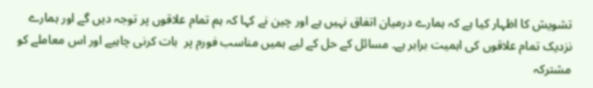تشویش کا اظہار کیا ہے کہ ہمارے درمیان اتفاق نہیں ہے اور چین نے کہا کہ ہم تمام علاقوں پر توجہ دیں گے اور ہمارے نزدیک تمام علاقوں کی اہمیت برابر ہے۔ مسائل کے حل کے لیے ہمیں مناسب فورم پر  بات کرنی چاہیے اور اس معاملے کو مشترکہ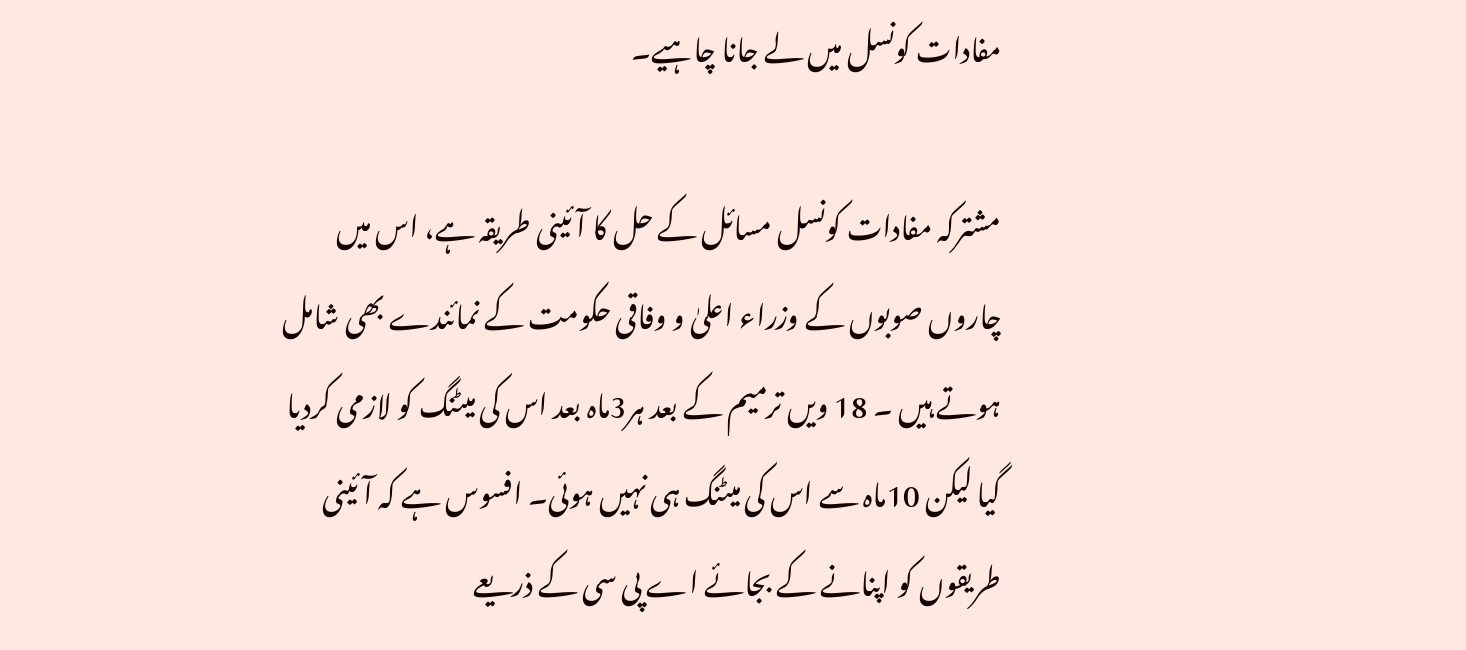مفادات کونسل میں لے جانا چاہیے۔

مشترکہ مفادات کونسل مسائل کے حل کا آئینی طریقہ ہے، اس میں چاروں صوبوں کے وزراء اعلیٰ و وفاقی حکومت کے نمائندے بھی شامل ہوتے ہیں ۔ 18 ویں ترمیم کے بعد ہر3ماہ بعد اس کی میٹنگ کو لازمی کردیا گیا لیکن 10ماہ سے اس کی میٹنگ ہی نہیں ہوئی۔ افسوس ہے کہ آئینی طریقوں کو اپنانے کے بجائے اے پی سی کے ذریعے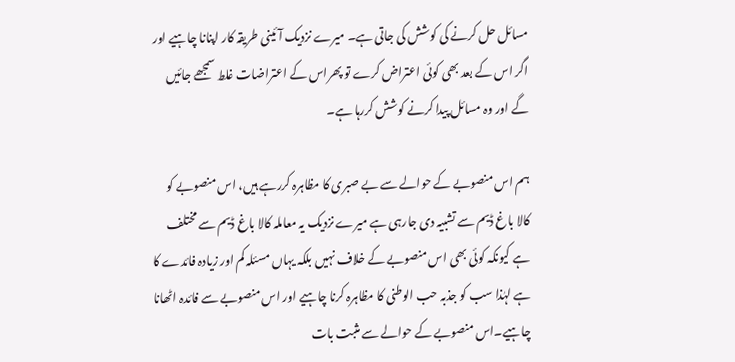مسائل حل کرنے کی کوشش کی جاتی ہے۔ میرے نزدیک آئینی طریقہ کار اپنانا چاہیے اور اگر اس کے بعد بھی کوئی اعتراض کرے تو پھراس کے اعتراضات غلط سمجھے جائیں گے اور وہ مسائل پیدا کرنے کوشش کررہا ہے۔

ہم اس منصوبے کے حوالے سے بے صبری کا مظاہرہ کررہے ہیں، اس منصوبے کو کالا باغ ڈیم سے تشبیہ دی جارہی ہے میرے نزدیک یہ معاملہ کالا باغ ڈیم سے مختلف ہے کیونکہ کوئی بھی اس منصوبے کے خلاف نہیں بلکہ یہاں مسئلہ کم اور زیادہ فائدے کا ہے لہٰذا سب کو جذبہ حب الوطنی کا مظاہرہ کرنا چاہیے اور اس منصوبے سے فائدہ اٹھانا چاہیے۔اس منصوبے کے حوالے سے مثبت بات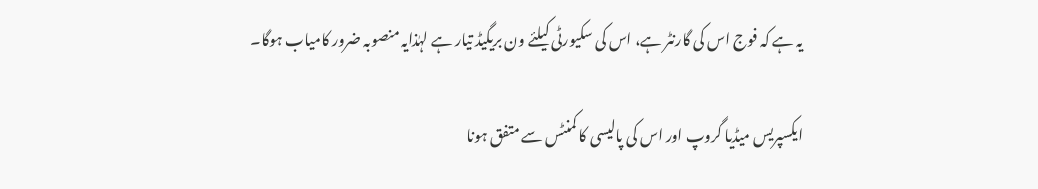یہ ہے کہ فوج اس کی گارنٹر ہے، اس کی سکیورٹی کیلئے ون بریگیڈ تیار ہے لہٰذایہ منصوبہ ضرور کامیاب ہوگا۔

ایکسپریس میڈیا گروپ اور اس کی پالیسی کا کمنٹس سے متفق ہونا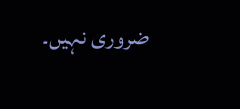ضروری نہیں۔